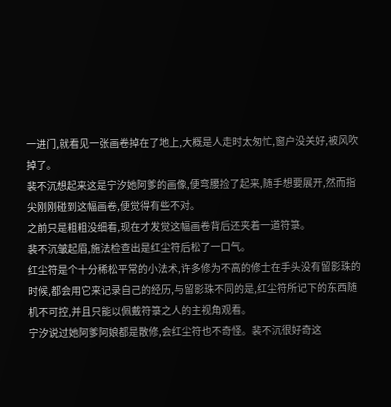一进门,就看见一张画卷掉在了地上,大概是人走时太匆忙,窗户没关好,被风吹掉了。
裴不沉想起来这是宁汐她阿爹的画像,便弯腰捡了起来,随手想要展开,然而指尖刚刚碰到这幅画卷,便觉得有些不对。
之前只是粗粗没细看,现在才发觉这幅画卷背后还夹着一道符箓。
裴不沉皱起眉,施法检查出是红尘符后松了一口气。
红尘符是个十分稀松平常的小法术,许多修为不高的修士在手头没有留影珠的时候,都会用它来记录自己的经历,与留影珠不同的是,红尘符所记下的东西随机不可控,并且只能以佩戴符箓之人的主视角观看。
宁汐说过她阿爹阿娘都是散修,会红尘符也不奇怪。裴不沉很好奇这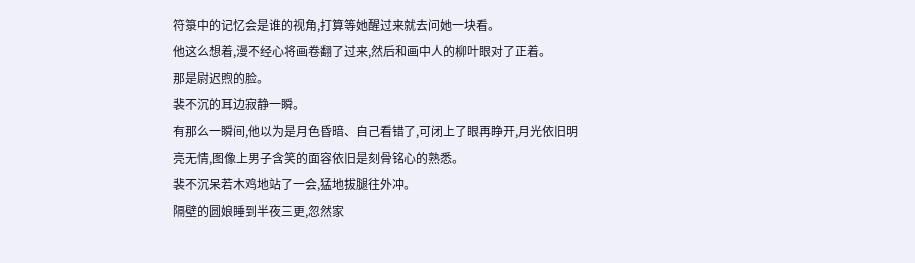符箓中的记忆会是谁的视角,打算等她醒过来就去问她一块看。
他这么想着,漫不经心将画卷翻了过来,然后和画中人的柳叶眼对了正着。
那是尉迟煦的脸。
裴不沉的耳边寂静一瞬。
有那么一瞬间,他以为是月色昏暗、自己看错了,可闭上了眼再睁开,月光依旧明亮无情,图像上男子含笑的面容依旧是刻骨铭心的熟悉。
裴不沉呆若木鸡地站了一会,猛地拔腿往外冲。
隔壁的圆娘睡到半夜三更,忽然家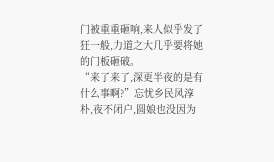门被重重砸响,来人似乎发了狂一般,力道之大几乎要将她的门板砸破。
“来了来了,深更半夜的是有什么事啊?”忘忧乡民风淳朴,夜不闭户,圆娘也没因为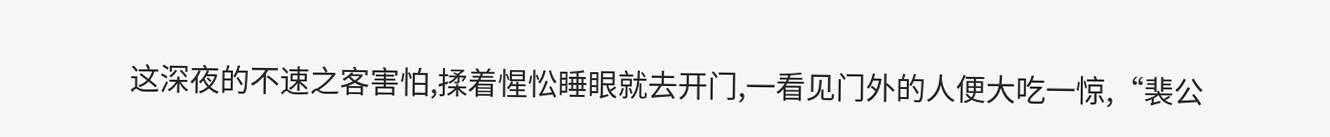这深夜的不速之客害怕,揉着惺忪睡眼就去开门,一看见门外的人便大吃一惊,“裴公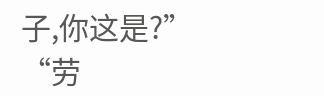子,你这是?”
“劳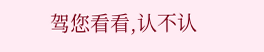驾您看看,认不认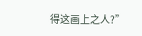得这画上之人?”